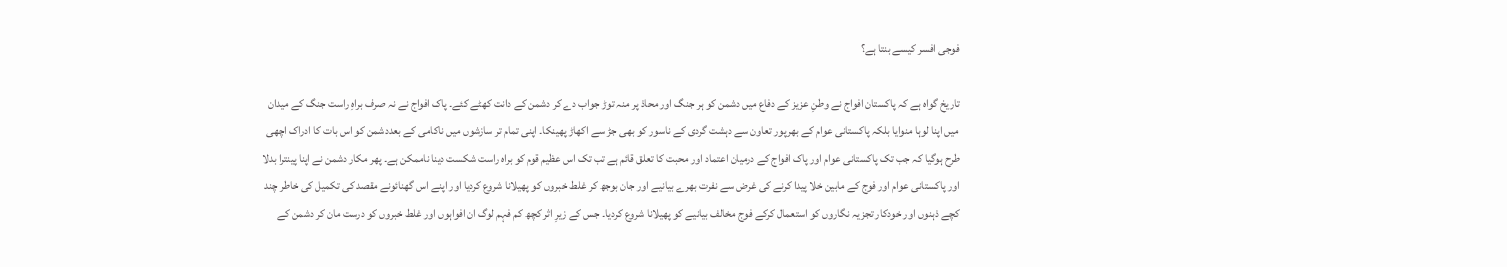فوجی افسر کیسے بنتا ہے؟

تاریخ گواہ ہے کہ پاکستان افواج نے وطنِ عزیز کے دفاع میں دشمن کو ہر جنگ اور محاذ پر منہ توڑ جواب دے کر دشمن کے دانت کھٹے کئے۔ پاک افواج نے نہ صرف براہِ راست جنگ کے میدان میں اپنا لوہا منوایا بلکہ پاکستانی عوام کے بھرپور تعاون سے دہشت گردی کے ناسور کو بھی جڑ سے اکھاڑ پھینکا۔ اپنی تمام تر سازشوں میں ناکامی کے بعددشمن کو اس بات کا ادراک اچھی طرح ہوگیا کہ جب تک پاکستانی عوام اور پاک افواج کے درمیان اعتماد اور محبت کا تعلق قائم ہے تب تک اس عظیم قوم کو براہ راست شکست دینا ناممکن ہے۔ پھر مکار دشمن نے اپنا پینترا بدلا اور پاکستانی عوام اور فوج کے مابین خلا پیدا کرنے کی غرض سے نفرت بھرے بیانیے اور جان بوجھ کر غلط خبروں کو پھیلانا شروع کردیا اور اپنے اس گھنائونے مقصد کی تکمیل کی خاطر چند کچے ذہنوں اور خودکار تجزیہ نگاروں کو استعمال کرکے فوج مخالف بیانیے کو پھیلانا شروع کردیا۔ جس کے زیرِ اثر کچھ کم فہم لوگ ان افواہوں اور غلط خبروں کو درست مان کر دشمن کے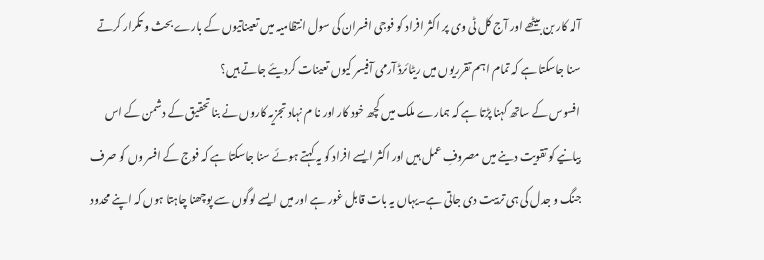آلہ کار بن بیٹھے اور آج کل ٹی وی پر اکثر افراد کو فوجی افسران کی سول انتظامیہ میں تعیناتیوں کے بارے بحث و تکرار کرتے سنا جاسکتا ہے کہ تمام اہم تقرریوں میں ریٹائرڈ آرمی آفیسر کیوں تعینات کردیئے جاتے ہیں؟
افسوس کے ساتھ کہنا پڑتا ہے کہ ہمارے ملک میں کچھ خود کار اور نا م نہاد تجزیہ کاروں نے بنا تحقیق کے دشمن کے اس بیانیے کو تقویت دینے میں مصروفِ عمل ہیں اور اکثر ایسے افراد کو یہ کہتے ہوئے سنا جاسکتا ہے کہ فوج کے افسر وں کو صرف جنگ و جدل کی ہی تربیت دی جاتی ہے۔یہاں یہ بات قابل غور ہے اور میں ایسے لوگوں سے پوچھنا چاہتا ہوں کہ اپنے محدود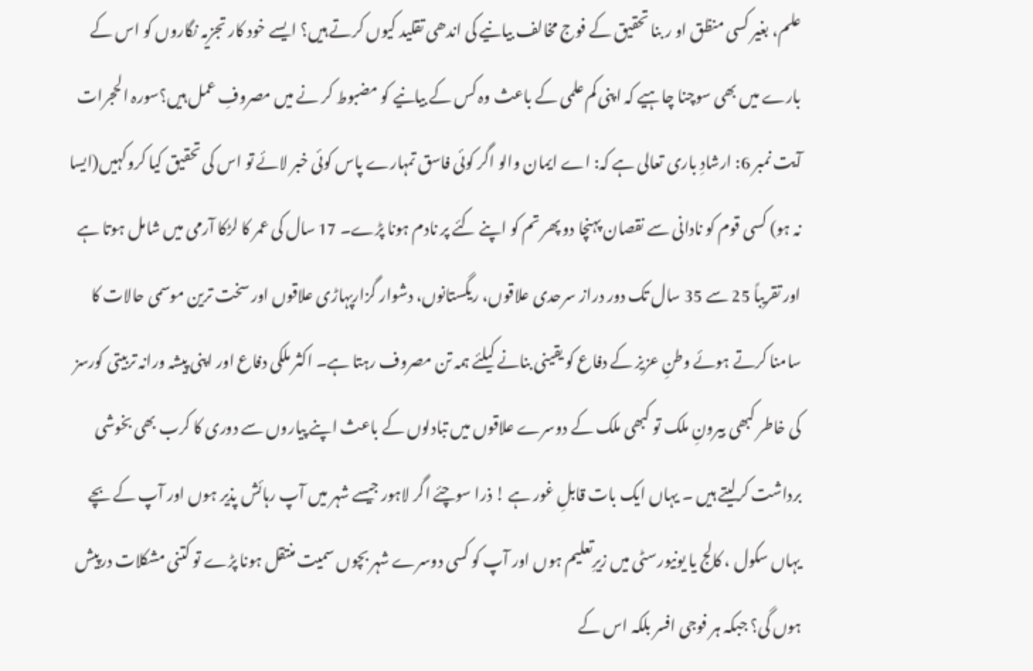علم، بغیر کسی منظق او ر بنا تحقیق کے فوج مخالف بیانیے کی اندھی تقلید کیوں کرتے ہیں؟ ایسے خود کار تجزیہ نگاروں کو اس کے بارے میں بھی سوچنا چاہیے کہ اپنی کم علمی کے باعث وہ کس کے بیانیے کو مضبوط کر نے میں مصروفِ عمل ہیں؟سورہ الحجرات آیت نمبر 6: ارشادِ باری تعالی ہے کہ: اے ایمان والو اگر کوئی فاسق تمہارے پاس کوئی خبر لائے تو اس کی تحقیق کیا کروکہیں(ایسا نہ ہو) کسی قوم کو نادانی سے نقصان پہنچا دو پھر تم کو اپنے کئے پر نادم ہونا پڑے۔ 17 سال کی عمر کا لڑکا آرمی میں شامل ہوتا ہے اور تقریباً 25 سے 35 سال تک دور دراز سرحدی علاقوں، ریگستانوں، دشوار گزارپہاڑی علاقوں اور سخت ترین موسمی حالات کا سامنا کرتے ہوئے وطنِ عزیز کے دفاع کو یقینی بنانے کیلئے ہمہ تن مصروف رہتا ہے۔ اکثر ملکی دفاع اور اپنی پیشہ ورانہ تربیتی کورسز کی خاطر کبھی بیرونِ ملک تو کبھی ملک کے دوسرے علاقوں میں تبادلوں کے باعث اپنے پیاروں سے دوری کا کرب بھی بخوشی برداشت کرلیتے ہیں ۔ یہاں ایک بات قابلِ غور ہے ! ذرا سوچئے اگر لاہور جیسے شہر میں آپ رہائش پذیر ہوں اور آپ کے بچے یہاں سکول ، کالج یا یونیورسٹی میں زیرِتعلیم ہوں اور آپ کو کسی دوسرے شہر بچوں سمیت منتقل ہونا پڑے تو کتنی مشکلات درپیش ہوں گی؟ جبکہ ہر فوجی افسر بلکہ اس کے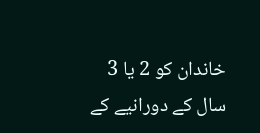خاندان کو 2 یا 3 سال کے دورانیے کے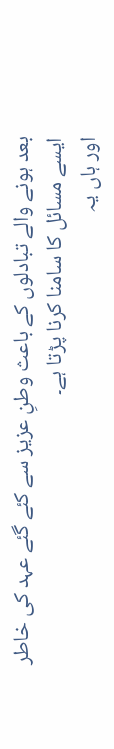بعد ہونے والے تبادلوں کے باعث وطنِ عزیز سے کئے گئے عہد کی خاطر ایسے مسائل کا سامنا کرنا پڑتا ہے۔
اور ہاں یہ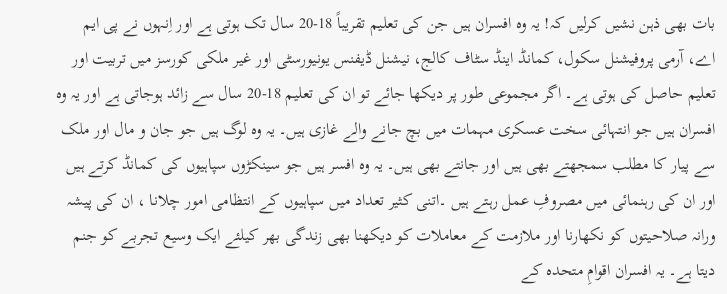بات بھی ذہن نشیں کرلیں کہ! یہ وہ افسران ہیں جن کی تعلیم تقریباً 18-20 سال تک ہوتی ہے اور اِنہوں نے پی ایم اے، آرمی پروفیشنل سکول، کمانڈ اینڈ سٹاف کالج، نیشنل ڈیفنس یونیورسٹی اور غیر ملکی کورسز میں تربیت اور تعلیم حاصل کی ہوتی ہے۔ اگر مجموعی طور پر دیکھا جائے تو ان کی تعلیم 18-20 سال سے زائد ہوجاتی ہے اور یہ وہ افسران ہیں جو انتہائی سخت عسکری مہمات میں بچ جانے والے غازی ہیں۔ یہ وہ لوگ ہیں جو جان و مال اور ملک سے پیار کا مطلب سمجھتے بھی ہیں اور جانتے بھی ہیں۔ یہ وہ افسر ہیں جو سینکڑوں سپاہیوں کی کمانڈ کرتے ہیں اور ان کی رہنمائی میں مصروفِ عمل رہتے ہیں ۔اتنی کثیر تعداد میں سپاہیوں کے انتظامی امور چلانا ، ان کی پیشہ ورانہ صلاحیتوں کو نکھارنا اور ملازمت کے معاملات کو دیکھنا بھی زندگی بھر کیلئے ایک وسیع تجربے کو جنم دیتا ہے۔ یہ افسران اقوامِ متحدہ کے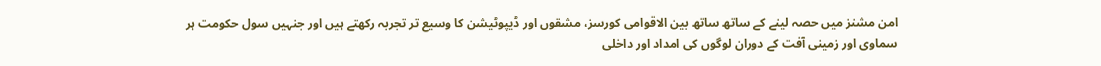امن مشنز میں حصہ لینے کے ساتھ ساتھ بین الاقوامی کورسز، مشقوں اور ڈیپوٹیشن کا وسیع تر تجربہ رکھتے ہیں اور جنہیں سول حکومت ہر سماوی اور زمینی آفت کے دوران لوگوں کی امداد اور داخلی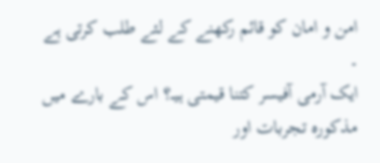امن و امان کو قائم رکھنے کے لئے طلب کرتی ہے ۔
ایک آرمی آفیسر کتنا قیمتی ہیــ؟ اس کے بارے میں مذکورہ تجربات اور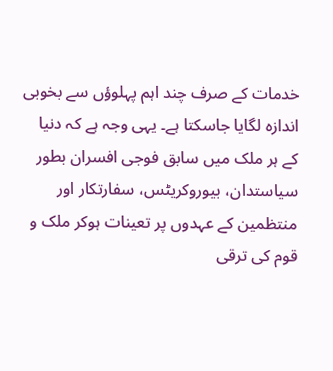خدمات کے صرف چند اہم پہلوؤں سے بخوبی اندازہ لگایا جاسکتا ہے۔ یہی وجہ ہے کہ دنیا کے ہر ملک میں سابق فوجی افسران بطور سیاستدان، بیوروکریٹس، سفارتکار اور منتظمین کے عہدوں پر تعینات ہوکر ملک و قوم کی ترقی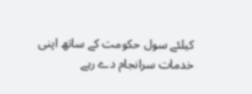کیلئے سول حکومت کے ساتھ اپنی خدمات سرانجام دے رہے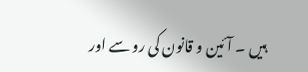ہیں ۔ آئین و قانون کی رو سے اور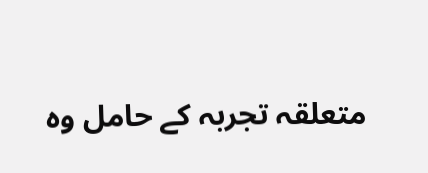متعلقہ تجربہ کے حامل وہ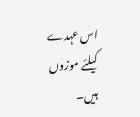اس عہدے کیلئے موزوں ہیں۔